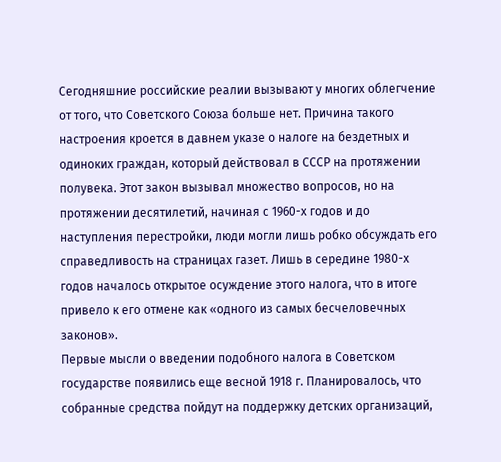Сегодняшние российские реалии вызывают у многих облегчение от того, что Советского Союза больше нет. Причина такого настроения кроется в давнем указе о налоге на бездетных и одиноких граждан, который действовал в СССР на протяжении полувека. Этот закон вызывал множество вопросов, но на протяжении десятилетий, начиная с 1960-х годов и до наступления перестройки, люди могли лишь робко обсуждать его справедливость на страницах газет. Лишь в середине 1980-х годов началось открытое осуждение этого налога, что в итоге привело к его отмене как «одного из самых бесчеловечных законов».
Первые мысли о введении подобного налога в Советском государстве появились еще весной 1918 г. Планировалось, что собранные средства пойдут на поддержку детских организаций,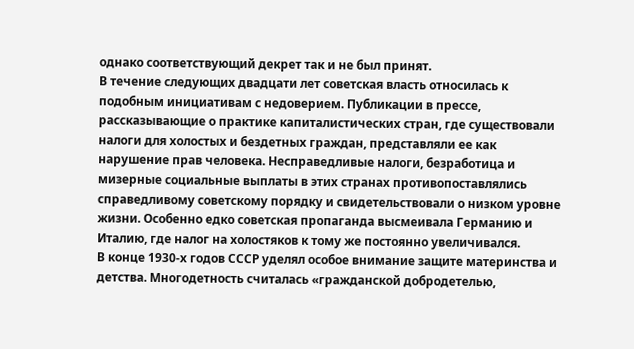однако соответствующий декрет так и не был принят.
В течение следующих двадцати лет советская власть относилась к подобным инициативам с недоверием. Публикации в прессе, рассказывающие о практике капиталистических стран, где существовали налоги для холостых и бездетных граждан, представляли ее как нарушение прав человека. Несправедливые налоги, безработица и мизерные социальные выплаты в этих странах противопоставлялись справедливому советскому порядку и свидетельствовали о низком уровне жизни. Особенно едко советская пропаганда высмеивала Германию и Италию, где налог на холостяков к тому же постоянно увеличивался.
В конце 1930-х годов СССР уделял особое внимание защите материнства и детства. Многодетность считалась «гражданской добродетелью,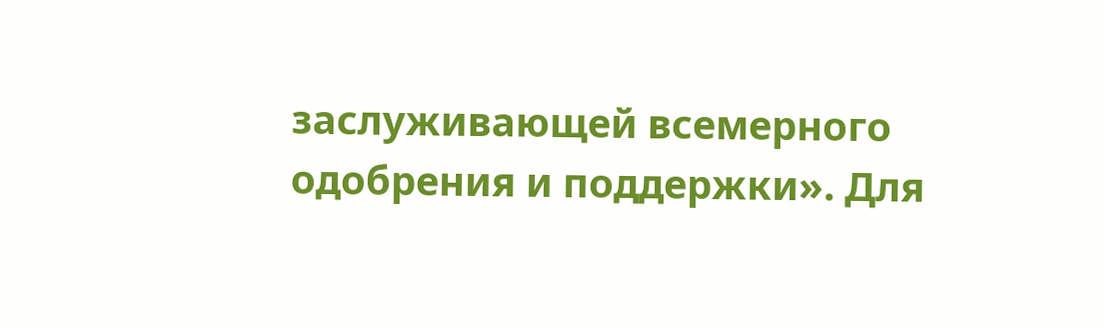заслуживающей всемерного одобрения и поддержки». Для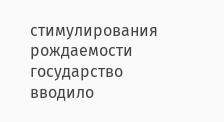стимулирования рождаемости государство вводило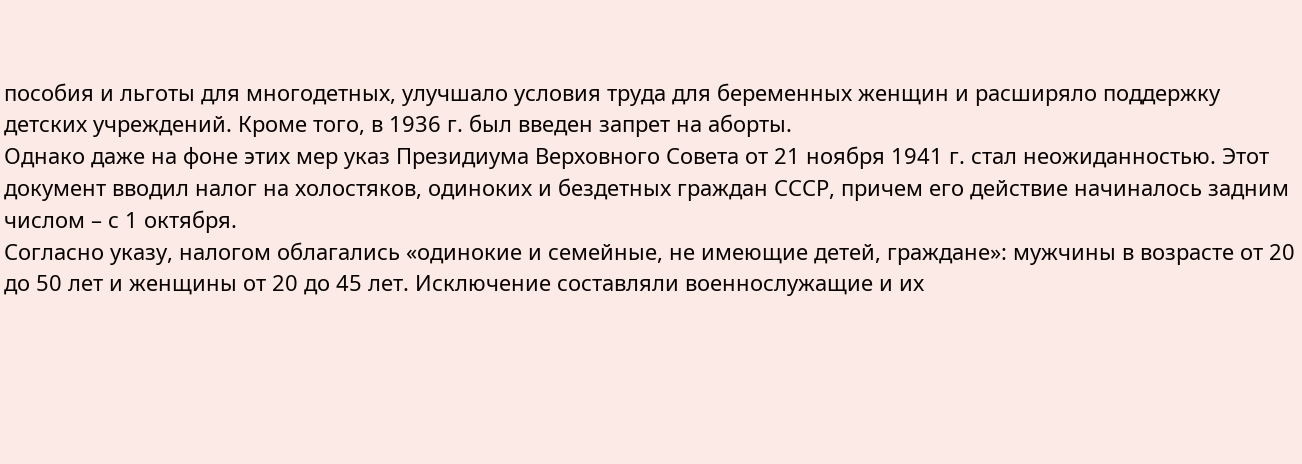пособия и льготы для многодетных, улучшало условия труда для беременных женщин и расширяло поддержку детских учреждений. Кроме того, в 1936 г. был введен запрет на аборты.
Однако даже на фоне этих мер указ Президиума Верховного Совета от 21 ноября 1941 г. стал неожиданностью. Этот документ вводил налог на холостяков, одиноких и бездетных граждан СССР, причем его действие начиналось задним числом – с 1 октября.
Согласно указу, налогом облагались «одинокие и семейные, не имеющие детей, граждане»: мужчины в возрасте от 20 до 50 лет и женщины от 20 до 45 лет. Исключение составляли военнослужащие и их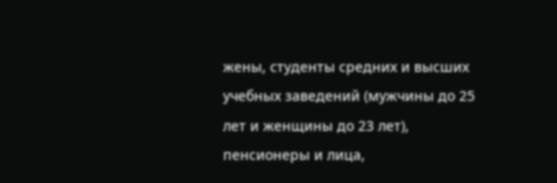жены, студенты средних и высших учебных заведений (мужчины до 25 лет и женщины до 23 лет), пенсионеры и лица,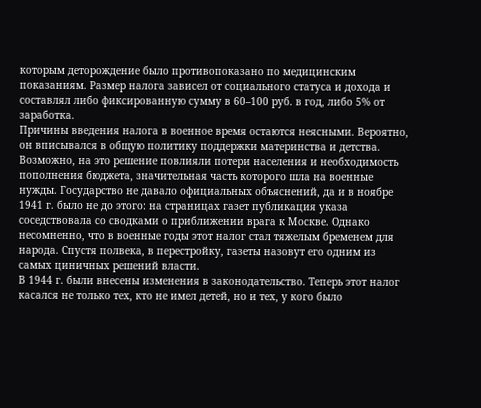которым деторождение было противопоказано по медицинским показаниям. Размер налога зависел от социального статуса и дохода и составлял либо фиксированную сумму в 60–100 руб. в год, либо 5% от заработка.
Причины введения налога в военное время остаются неясными. Вероятно, он вписывался в общую политику поддержки материнства и детства. Возможно, на это решение повлияли потери населения и необходимость пополнения бюджета, значительная часть которого шла на военные нужды. Государство не давало официальных объяснений, да и в ноябре 1941 г. было не до этого: на страницах газет публикация указа соседствовала со сводками о приближении врага к Москве. Однако несомненно, что в военные годы этот налог стал тяжелым бременем для народа. Спустя полвека, в перестройку, газеты назовут его одним из самых циничных решений власти.
В 1944 г. были внесены изменения в законодательство. Теперь этот налог касался не только тех, кто не имел детей, но и тех, у кого было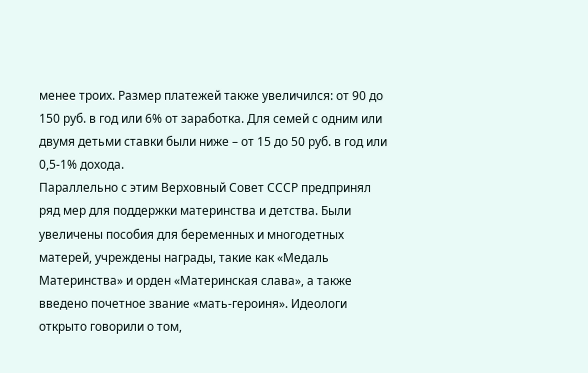менее троих. Размер платежей также увеличился: от 90 до 150 руб. в год или 6% от заработка. Для семей с одним или двумя детьми ставки были ниже – от 15 до 50 руб. в год или 0,5-1% дохода.
Параллельно с этим Верховный Совет СССР предпринял ряд мер для поддержки материнства и детства. Были увеличены пособия для беременных и многодетных матерей, учреждены награды, такие как «Медаль Материнства» и орден «Материнская слава», а также введено почетное звание «мать-героиня». Идеологи открыто говорили о том,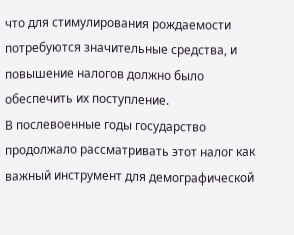что для стимулирования рождаемости потребуются значительные средства, и повышение налогов должно было обеспечить их поступление.
В послевоенные годы государство продолжало рассматривать этот налог как важный инструмент для демографической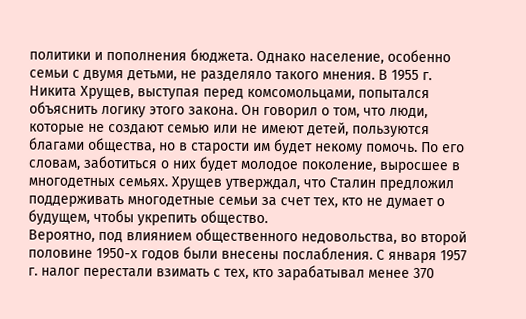политики и пополнения бюджета. Однако население, особенно семьи с двумя детьми, не разделяло такого мнения. В 1955 г. Никита Хрущев, выступая перед комсомольцами, попытался объяснить логику этого закона. Он говорил о том, что люди, которые не создают семью или не имеют детей, пользуются благами общества, но в старости им будет некому помочь. По его словам, заботиться о них будет молодое поколение, выросшее в многодетных семьях. Хрущев утверждал, что Сталин предложил поддерживать многодетные семьи за счет тех, кто не думает о будущем, чтобы укрепить общество.
Вероятно, под влиянием общественного недовольства, во второй половине 1950-х годов были внесены послабления. С января 1957 г. налог перестали взимать с тех, кто зарабатывал менее 370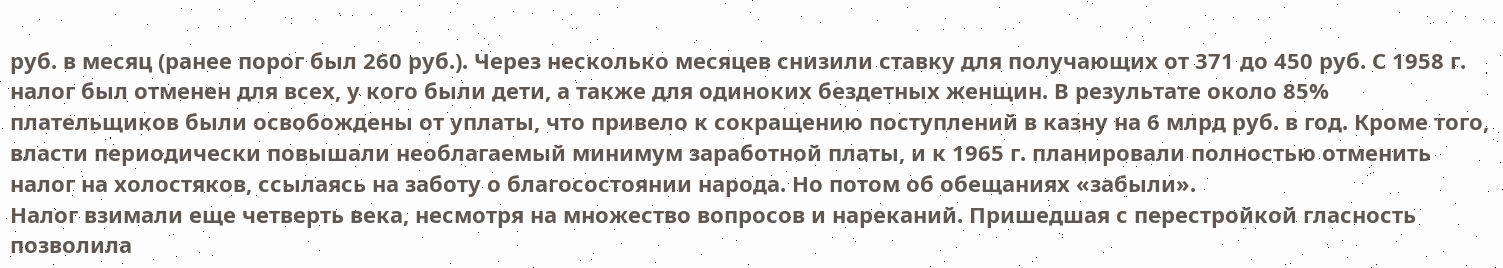руб. в месяц (ранее порог был 260 руб.). Через несколько месяцев снизили ставку для получающих от 371 до 450 руб. С 1958 г. налог был отменен для всех, у кого были дети, а также для одиноких бездетных женщин. В результате около 85% плательщиков были освобождены от уплаты, что привело к сокращению поступлений в казну на 6 млрд руб. в год. Кроме того, власти периодически повышали необлагаемый минимум заработной платы, и к 1965 г. планировали полностью отменить налог на холостяков, ссылаясь на заботу о благосостоянии народа. Но потом об обещаниях «забыли».
Налог взимали еще четверть века, несмотря на множество вопросов и нареканий. Пришедшая с перестройкой гласность позволила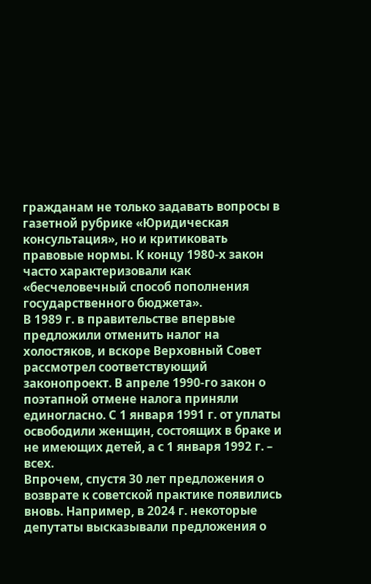гражданам не только задавать вопросы в газетной рубрике «Юридическая консультация», но и критиковать правовые нормы. К концу 1980-х закон часто характеризовали как «бесчеловечный способ пополнения государственного бюджета».
В 1989 г. в правительстве впервые предложили отменить налог на холостяков, и вскоре Верховный Совет рассмотрел соответствующий законопроект. В апреле 1990-го закон о поэтапной отмене налога приняли единогласно. С 1 января 1991 г. от уплаты освободили женщин, состоящих в браке и не имеющих детей, а с 1 января 1992 г. – всех.
Впрочем, спустя 30 лет предложения о возврате к советской практике появились вновь. Например, в 2024 г. некоторые депутаты высказывали предложения о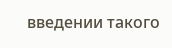введении такого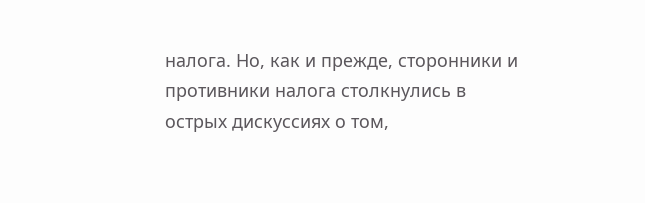налога. Но, как и прежде, сторонники и противники налога столкнулись в острых дискуссиях о том,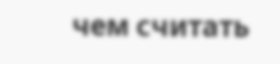чем считать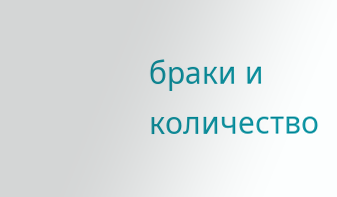браки и количество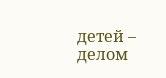детей – делом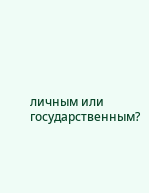личным или государственным?